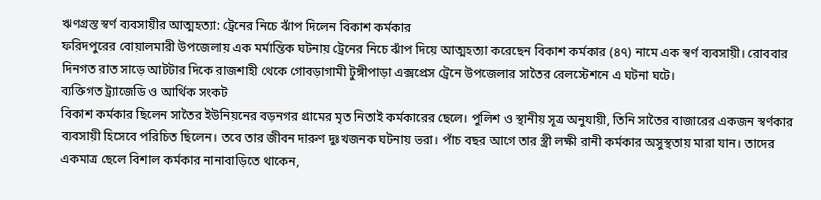ঋণগ্রস্ত স্বর্ণ ব্যবসায়ীর আত্মহত্যা: ট্রেনের নিচে ঝাঁপ দিলেন বিকাশ কর্মকার
ফরিদপুরের বোয়ালমারী উপজেলায় এক মর্মান্তিক ঘটনায় ট্রেনের নিচে ঝাঁপ দিয়ে আত্মহত্যা করেছেন বিকাশ কর্মকার (৪৭) নামে এক স্বর্ণ ব্যবসায়ী। রোববার দিনগত রাত সাড়ে আটটার দিকে রাজশাহী থেকে গোবড়াগামী টুঙ্গীপাড়া এক্সপ্রেস ট্রেনে উপজেলার সাতৈর রেলস্টেশনে এ ঘটনা ঘটে।
ব্যক্তিগত ট্র্যাজেডি ও আর্থিক সংকট
বিকাশ কর্মকার ছিলেন সাতৈর ইউনিয়নের বড়নগর গ্রামের মৃত নিতাই কর্মকারের ছেলে। পুলিশ ও স্থানীয় সূত্র অনুযায়ী, তিনি সাতৈর বাজারের একজন স্বর্ণকার ব্যবসায়ী হিসেবে পরিচিত ছিলেন। তবে তার জীবন দারুণ দুঃখজনক ঘটনায় ভরা। পাঁচ বছর আগে তার স্ত্রী লক্ষী রানী কর্মকার অসুস্থতায় মারা যান। তাদের একমাত্র ছেলে বিশাল কর্মকার নানাবাড়িতে থাকেন,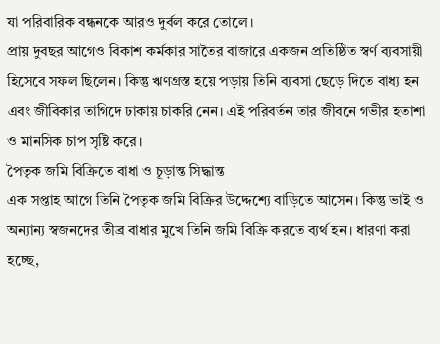যা পরিবারিক বন্ধনকে আরও দুর্বল করে তোলে।
প্রায় দুবছর আগেও বিকাশ কর্মকার সাতৈর বাজারে একজন প্রতিষ্ঠিত স্বর্ণ ব্যবসায়ী হিসেবে সফল ছিলেন। কিন্তু ঋণগ্রস্ত হয়ে পড়ায় তিনি ব্যবসা ছেড়ে দিতে বাধ্য হন এবং জীবিকার তাগিদে ঢাকায় চাকরি নেন। এই পরিবর্তন তার জীবনে গভীর হতাশা ও মানসিক চাপ সৃষ্টি করে।
পৈতৃক জমি বিক্রিতে বাধা ও চূড়ান্ত সিদ্ধান্ত
এক সপ্তাহ আগে তিনি পৈতৃক জমি বিক্রির উদ্দেশ্যে বাড়িতে আসেন। কিন্তু ভাই ও অন্যান্য স্বজনদের তীব্র বাধার মুখে তিনি জমি বিক্রি করতে ব্যর্থ হন। ধারণা করা হচ্ছে,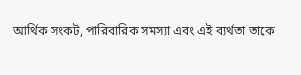আর্থিক সংকট, পারিবারিক সমস্যা এবং এই ব্যর্থতা তাকে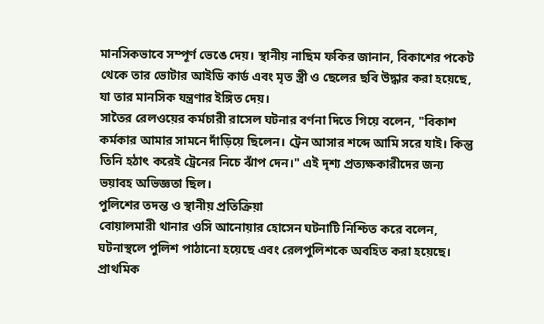মানসিকভাবে সম্পূর্ণ ভেঙে দেয়। স্থানীয় নাছিম ফকির জানান, বিকাশের পকেট থেকে তার ভোটার আইডি কার্ড এবং মৃত স্ত্রী ও ছেলের ছবি উদ্ধার করা হয়েছে, যা তার মানসিক যন্ত্রণার ইঙ্গিত দেয়।
সাতৈর রেলওয়ের কর্মচারী রাসেল ঘটনার বর্ণনা দিতে গিয়ে বলেন, "বিকাশ কর্মকার আমার সামনে দাঁড়িয়ে ছিলেন। ট্রেন আসার শব্দে আমি সরে যাই। কিন্তু তিনি হঠাৎ করেই ট্রেনের নিচে ঝাঁপ দেন।" এই দৃশ্য প্রত্যক্ষকারীদের জন্য ভয়াবহ অভিজ্ঞতা ছিল।
পুলিশের তদন্ত ও স্থানীয় প্রতিক্রিয়া
বোয়ালমারী থানার ওসি আনোয়ার হোসেন ঘটনাটি নিশ্চিত করে বলেন, ঘটনাস্থলে পুলিশ পাঠানো হয়েছে এবং রেলপুলিশকে অবহিত করা হয়েছে। প্রাথমিক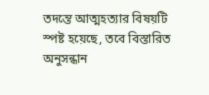তদন্তে আত্মহত্যার বিষয়টি স্পষ্ট হয়েছে, তবে বিস্তারিত অনুসন্ধান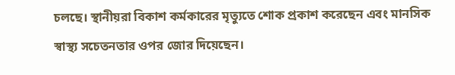চলছে। স্থানীয়রা বিকাশ কর্মকারের মৃত্যুতে শোক প্রকাশ করেছেন এবং মানসিক স্বাস্থ্য সচেতনতার ওপর জোর দিয়েছেন।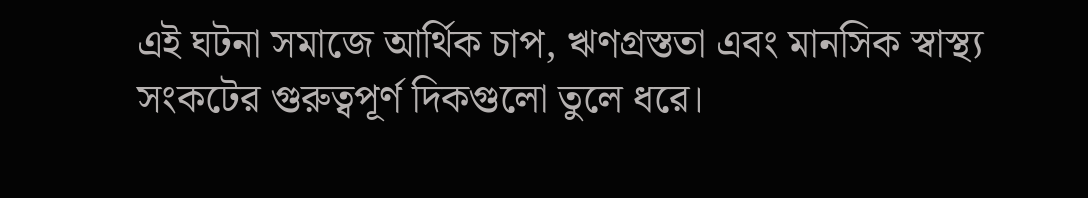এই ঘটনা সমাজে আর্থিক চাপ, ঋণগ্রস্ততা এবং মানসিক স্বাস্থ্য সংকটের গুরুত্বপূর্ণ দিকগুলো তুলে ধরে।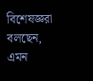বিশেষজ্ঞরা বলছেন, এমন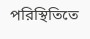পরিস্থিতিতে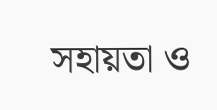সহায়তা ও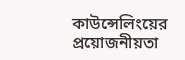কাউন্সেলিংয়ের প্রয়োজনীয়তা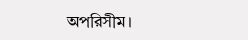অপরিসীম।